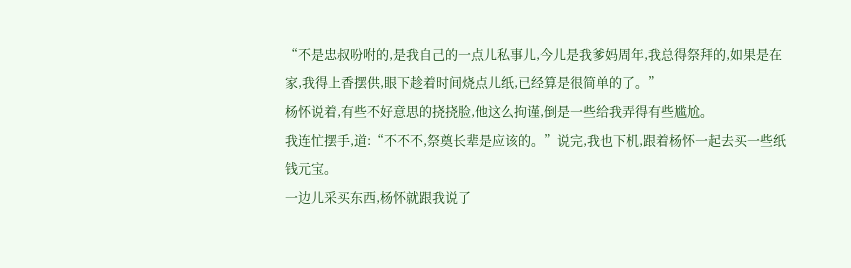“不是忠叔吩咐的,是我自己的一点儿私事儿,今儿是我爹妈周年,我总得祭拜的,如果是在家,我得上香摆供,眼下趁着时间烧点儿纸,已经算是很简单的了。”
杨怀说着,有些不好意思的挠挠脸,他这么拘谨,倒是一些给我弄得有些尴尬。
我连忙摆手,道:“不不不,祭奠长辈是应该的。”说完,我也下机,跟着杨怀一起去买一些纸钱元宝。
一边儿采买东西,杨怀就跟我说了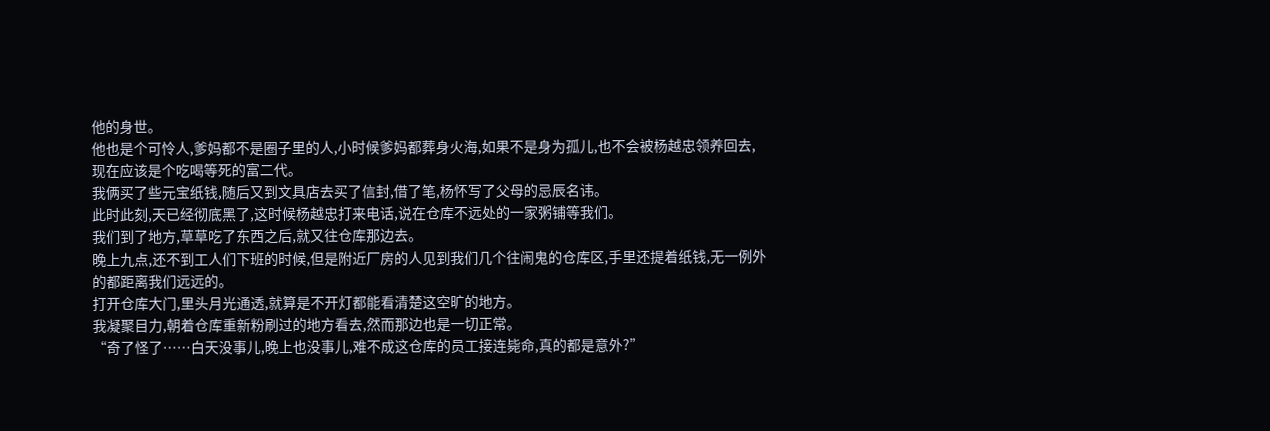他的身世。
他也是个可怜人,爹妈都不是圈子里的人,小时候爹妈都葬身火海,如果不是身为孤儿,也不会被杨越忠领养回去,现在应该是个吃喝等死的富二代。
我俩买了些元宝纸钱,随后又到文具店去买了信封,借了笔,杨怀写了父母的忌辰名讳。
此时此刻,天已经彻底黑了,这时候杨越忠打来电话,说在仓库不远处的一家粥铺等我们。
我们到了地方,草草吃了东西之后,就又往仓库那边去。
晚上九点,还不到工人们下班的时候,但是附近厂房的人见到我们几个往闹鬼的仓库区,手里还提着纸钱,无一例外的都距离我们远远的。
打开仓库大门,里头月光通透,就算是不开灯都能看清楚这空旷的地方。
我凝聚目力,朝着仓库重新粉刷过的地方看去,然而那边也是一切正常。
“奇了怪了……白天没事儿,晚上也没事儿,难不成这仓库的员工接连毙命,真的都是意外?”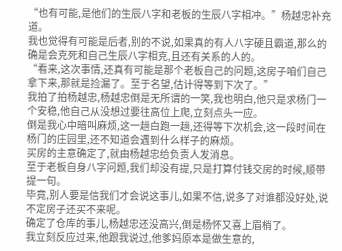“也有可能,是他们的生辰八字和老板的生辰八字相冲。”杨越忠补充道。
我也觉得有可能是后者,别的不说,如果真的有人八字硬且霸道,那么的确是会克死和自己生辰八字相克,且还有关系的人的。
“看来,这次事情,还真有可能是那个老板自己的问题,这房子咱们自己拿下来,那就是捡漏了。至于名望,估计得等到下次了。”
我拍了拍杨越忠,杨越忠倒是无所谓的一笑,我也明白,他只是求杨门一个安稳,他自己从没想过要往高位上爬,立刻点头一应。
倒是我心中暗叫麻烦,这一趟白跑一趟,还得等下次机会,这一段时间在杨门的庄园里,还不知道会遇到什么样子的麻烦。
买房的主意确定了,就由杨越忠给负责人发消息。
至于老板自身八字问题,我们却没有提,只是打算付钱交房的时候,顺带提一句。
毕竟,别人要是信我们才会说这事儿,如果不信,说多了对谁都没好处,说不定房子还买不来呢。
确定了仓库的事儿,杨越忠还没高兴,倒是杨怀又喜上眉梢了。
我立刻反应过来,他跟我说过,他爹妈原本是做生意的,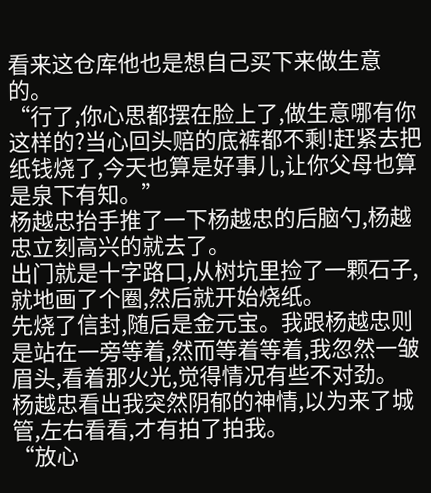看来这仓库他也是想自己买下来做生意的。
“行了,你心思都摆在脸上了,做生意哪有你这样的?当心回头赔的底裤都不剩!赶紧去把纸钱烧了,今天也算是好事儿,让你父母也算是泉下有知。”
杨越忠抬手推了一下杨越忠的后脑勺,杨越忠立刻高兴的就去了。
出门就是十字路口,从树坑里捡了一颗石子,就地画了个圈,然后就开始烧纸。
先烧了信封,随后是金元宝。我跟杨越忠则是站在一旁等着,然而等着等着,我忽然一皱眉头,看着那火光,觉得情况有些不对劲。
杨越忠看出我突然阴郁的神情,以为来了城管,左右看看,才有拍了拍我。
“放心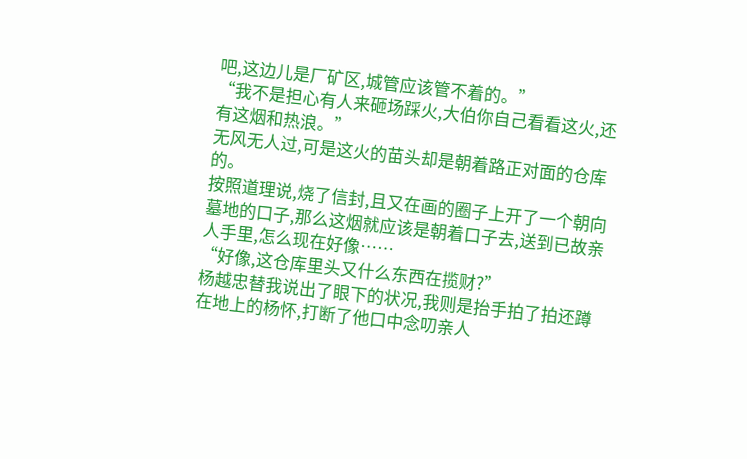吧,这边儿是厂矿区,城管应该管不着的。”
“我不是担心有人来砸场踩火,大伯你自己看看这火,还有这烟和热浪。”
无风无人过,可是这火的苗头却是朝着路正对面的仓库的。
按照道理说,烧了信封,且又在画的圈子上开了一个朝向墓地的口子,那么这烟就应该是朝着口子去,送到已故亲人手里,怎么现在好像……
“好像,这仓库里头又什么东西在揽财?”
杨越忠替我说出了眼下的状况,我则是抬手拍了拍还蹲在地上的杨怀,打断了他口中念叨亲人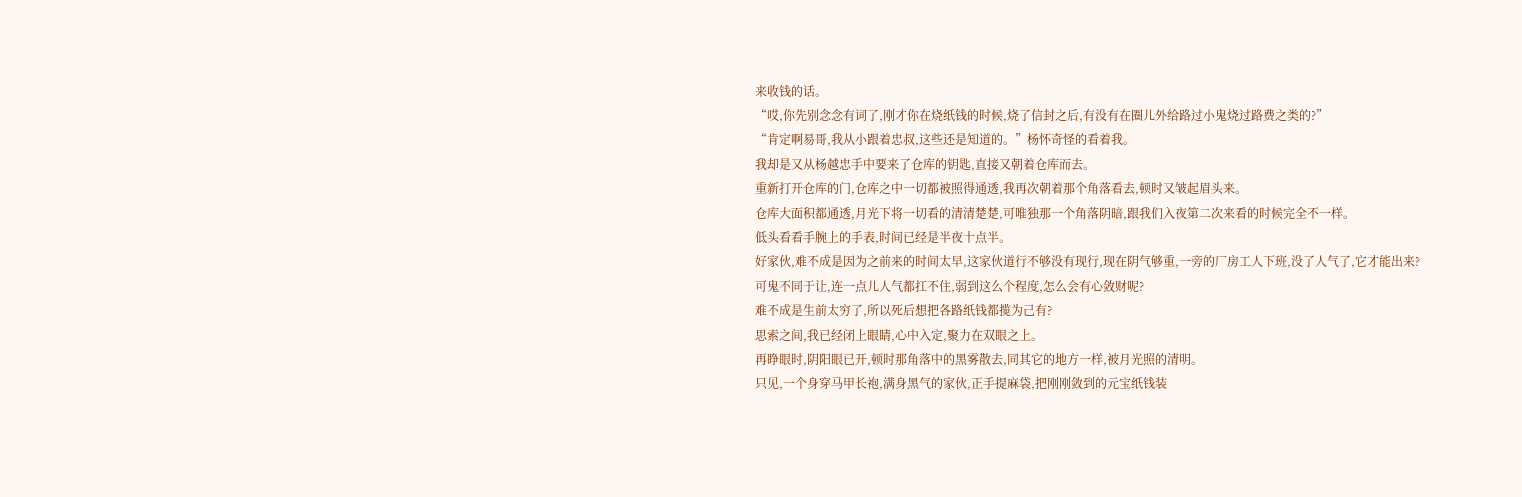来收钱的话。
“哎,你先别念念有词了,刚才你在烧纸钱的时候,烧了信封之后,有没有在圈儿外给路过小鬼烧过路费之类的?”
“肯定啊易哥,我从小跟着忠叔,这些还是知道的。”杨怀奇怪的看着我。
我却是又从杨越忠手中要来了仓库的钥匙,直接又朝着仓库而去。
重新打开仓库的门,仓库之中一切都被照得通透,我再次朝着那个角落看去,顿时又皱起眉头来。
仓库大面积都通透,月光下将一切看的清清楚楚,可唯独那一个角落阴暗,跟我们入夜第二次来看的时候完全不一样。
低头看看手腕上的手表,时间已经是半夜十点半。
好家伙,难不成是因为之前来的时间太早,这家伙道行不够没有现行,现在阴气够重,一旁的厂房工人下班,没了人气了,它才能出来?
可鬼不同于让,连一点儿人气都扛不住,弱到这么个程度,怎么会有心敛财呢?
难不成是生前太穷了,所以死后想把各路纸钱都揽为己有?
思索之间,我已经闭上眼睛,心中入定,聚力在双眼之上。
再睁眼时,阴阳眼已开,顿时那角落中的黑雾散去,同其它的地方一样,被月光照的清明。
只见,一个身穿马甲长袍,满身黑气的家伙,正手提麻袋,把刚刚敛到的元宝纸钱装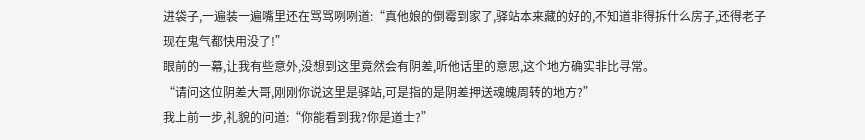进袋子,一遍装一遍嘴里还在骂骂咧咧道:“真他娘的倒霉到家了,驿站本来藏的好的,不知道非得拆什么房子,还得老子现在鬼气都快用没了!”
眼前的一幕,让我有些意外,没想到这里竟然会有阴差,听他话里的意思,这个地方确实非比寻常。
“请问这位阴差大哥,刚刚你说这里是驿站,可是指的是阴差押送魂魄周转的地方?”
我上前一步,礼貌的问道:“你能看到我?你是道士?”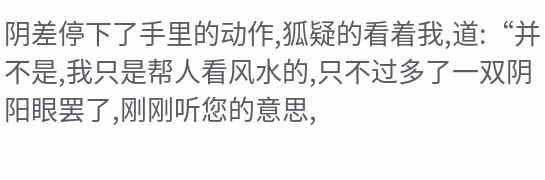阴差停下了手里的动作,狐疑的看着我,道:“并不是,我只是帮人看风水的,只不过多了一双阴阳眼罢了,刚刚听您的意思,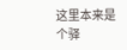这里本来是个驿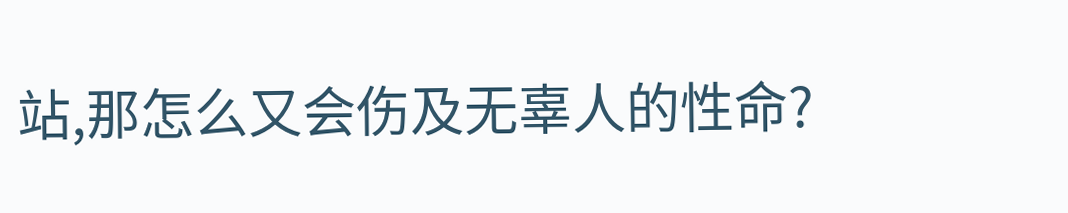站,那怎么又会伤及无辜人的性命?